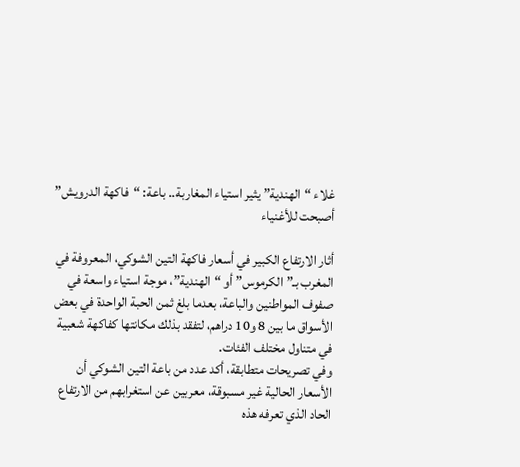غلاء “الهندية” يثير استياء المغاربة.. باعة: “فاكهة الدرويش” أصبحت للأغنياء

أثار الارتفاع الكبير في أسعار فاكهة التين الشوكي، المعروفة في المغرب بـ”الكرموس” أو “الهندية”، موجة استياء واسعة في صفوف المواطنين والباعة، بعدما بلغ ثمن الحبة الواحدة في بعض الأسواق ما بين 8 و10 دراهم، لتفقد بذلك مكانتها كفاكهة شعبية في متناول مختلف الفئات.
وفي تصريحات متطابقة، أكد عدد من باعة التين الشوكي أن الأسعار الحالية غير مسبوقة، معربين عن استغرابهم من الارتفاع الحاد الذي تعرفه هذه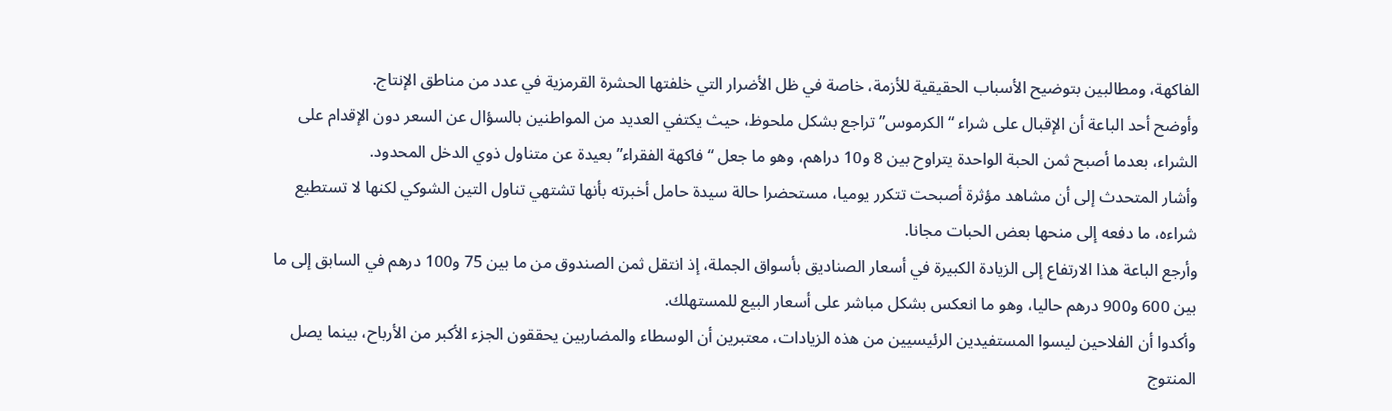الفاكهة، ومطالبين بتوضيح الأسباب الحقيقية للأزمة، خاصة في ظل الأضرار التي خلفتها الحشرة القرمزية في عدد من مناطق الإنتاج.
وأوضح أحد الباعة أن الإقبال على شراء “الكرموس” تراجع بشكل ملحوظ، حيث يكتفي العديد من المواطنين بالسؤال عن السعر دون الإقدام على الشراء، بعدما أصبح ثمن الحبة الواحدة يتراوح بين 8 و10 دراهم، وهو ما جعل “فاكهة الفقراء” بعيدة عن متناول ذوي الدخل المحدود.
وأشار المتحدث إلى أن مشاهد مؤثرة أصبحت تتكرر يوميا، مستحضرا حالة سيدة حامل أخبرته بأنها تشتهي تناول التين الشوكي لكنها لا تستطيع شراءه، ما دفعه إلى منحها بعض الحبات مجانا.
وأرجع الباعة هذا الارتفاع إلى الزيادة الكبيرة في أسعار الصناديق بأسواق الجملة، إذ انتقل ثمن الصندوق من ما بين 75 و100 درهم في السابق إلى ما بين 600 و900 درهم حاليا، وهو ما انعكس بشكل مباشر على أسعار البيع للمستهلك.
وأكدوا أن الفلاحين ليسوا المستفيدين الرئيسيين من هذه الزيادات، معتبرين أن الوسطاء والمضاربين يحققون الجزء الأكبر من الأرباح، بينما يصل المنتوج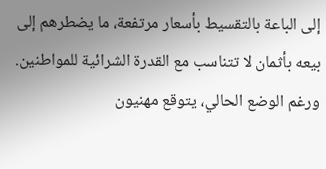إلى الباعة بالتقسيط بأسعار مرتفعة، ما يضطرهم إلى بيعه بأثمان لا تتناسب مع القدرة الشرائية للمواطنين.
ورغم الوضع الحالي، يتوقع مهنيون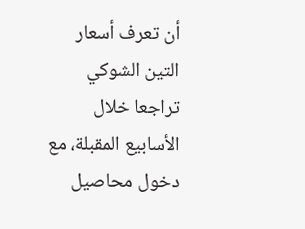أن تعرف أسعار التين الشوكي تراجعا خلال الأسابيع المقبلة، مع دخول محاصيل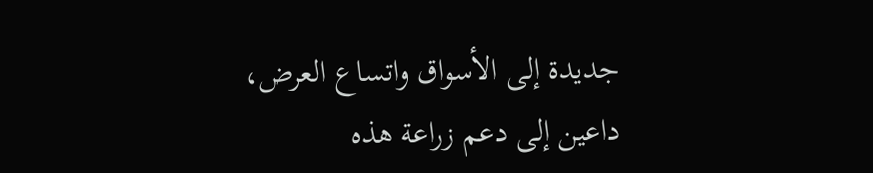جديدة إلى الأسواق واتساع العرض، داعين إلى دعم زراعة هذه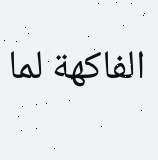الفاكهة لما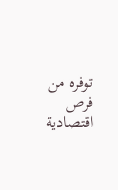توفره من فرص اقتصادية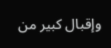وإقبال كبير من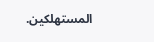المستهلكين.